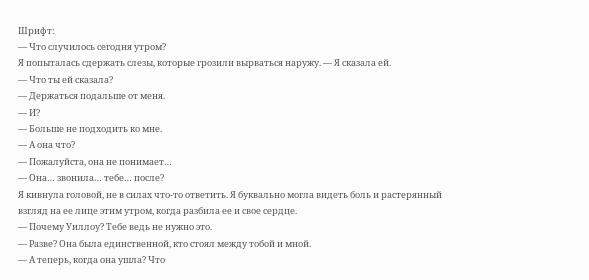Шрифт:
— Что случилось сегодня утром?
Я попыталась сдержать слезы, которые грозили вырваться наружу. — Я сказала ей.
— Что ты ей сказала?
— Держаться подальше от меня.
— И?
— Больше не подходить ко мне.
— А она что?
— Пожалуйста, она не понимает…
— Она… звонила… тебе… после?
Я кивнула головой, не в силах что-то ответить. Я буквально могла видеть боль и растерянный взгляд на ее лице этим утром, когда разбила ее и свое сердце.
— Почему Уиллоу? Тебе ведь не нужно это.
— Разве? Она была единственной, кто стоял между тобой и мной.
— А теперь, когда она ушла? Что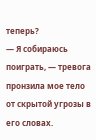теперь?
— Я собираюсь поиграть, — тревога пронзила мое тело от скрытой угрозы в его словах.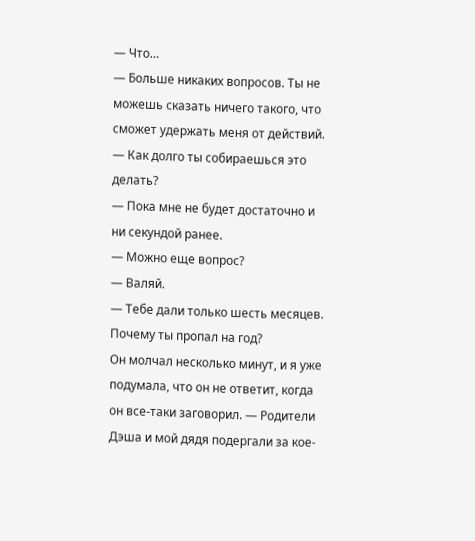— Что…
— Больше никаких вопросов. Ты не можешь сказать ничего такого, что сможет удержать меня от действий.
— Как долго ты собираешься это делать?
— Пока мне не будет достаточно и ни секундой ранее.
— Можно еще вопрос?
— Валяй.
— Тебе дали только шесть месяцев. Почему ты пропал на год?
Он молчал несколько минут, и я уже подумала, что он не ответит, когда он все-таки заговорил. — Родители Дэша и мой дядя подергали за кое-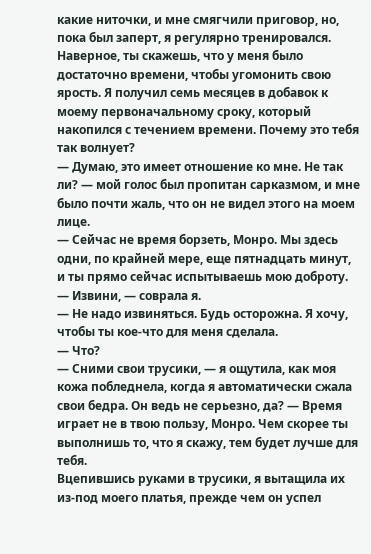какие ниточки, и мне смягчили приговор, но, пока был заперт, я регулярно тренировался. Наверное, ты скажешь, что у меня было достаточно времени, чтобы угомонить свою ярость. Я получил семь месяцев в добавок к моему первоначальному сроку, который накопился с течением времени. Почему это тебя так волнует?
— Думаю, это имеет отношение ко мне. Не так ли? — мой голос был пропитан сарказмом, и мне было почти жаль, что он не видел этого на моем лице.
— Сейчас не время борзеть, Монро. Мы здесь одни, по крайней мере, еще пятнадцать минут, и ты прямо сейчас испытываешь мою доброту.
— Извини, — соврала я.
— Не надо извиняться. Будь осторожна. Я хочу, чтобы ты кое-что для меня сделала.
— Что?
— Сними свои трусики, — я ощутила, как моя кожа побледнела, когда я автоматически сжала свои бедра. Он ведь не серьезно, да? — Время играет не в твою пользу, Монро. Чем скорее ты выполнишь то, что я скажу, тем будет лучше для тебя.
Вцепившись руками в трусики, я вытащила их из-под моего платья, прежде чем он успел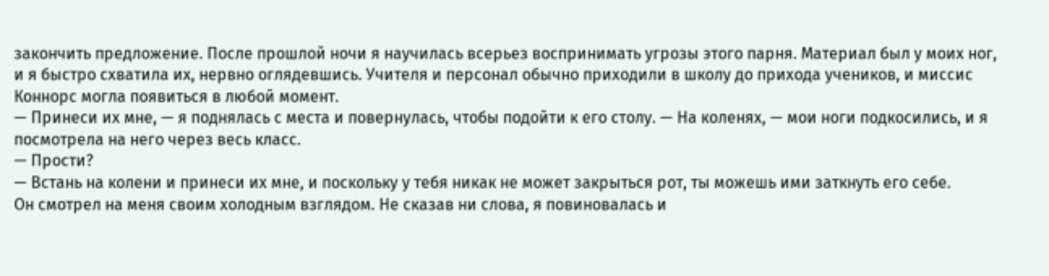закончить предложение. После прошлой ночи я научилась всерьез воспринимать угрозы этого парня. Материал был у моих ног, и я быстро схватила их, нервно оглядевшись. Учителя и персонал обычно приходили в школу до прихода учеников, и миссис Коннорс могла появиться в любой момент.
— Принеси их мне, — я поднялась с места и повернулась, чтобы подойти к его столу. — На коленях, — мои ноги подкосились, и я посмотрела на него через весь класс.
— Прости?
— Встань на колени и принеси их мне, и поскольку у тебя никак не может закрыться рот, ты можешь ими заткнуть его себе.
Он смотрел на меня своим холодным взглядом. Не сказав ни слова, я повиновалась и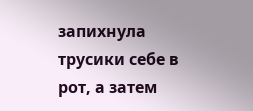запихнула трусики себе в рот, а затем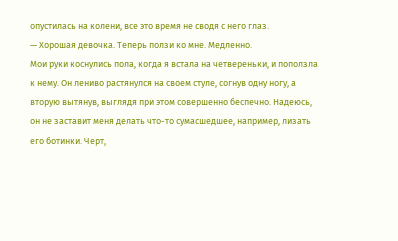опустилась на колени, все это время не сводя с него глаз.
— Хорошая девочка. Теперь ползи ко мне. Медленно.
Мои руки коснулись пола, когда я встала на четвереньки, и поползла к нему. Он лениво растянулся на своем стуле, согнув одну ногу, а вторую вытянув, выглядя при этом совершенно беспечно. Надеюсь, он не заставит меня делать что-то сумасшедшее, например, лизать его ботинки. Черт,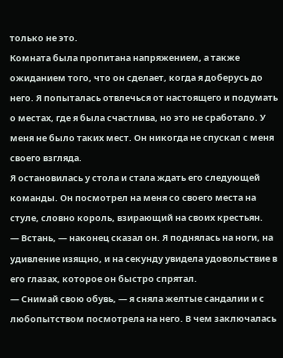только не это.
Комната была пропитана напряжением, а также ожиданием того, что он сделает, когда я доберусь до него. Я попыталась отвлечься от настоящего и подумать о местах, где я была счастлива, но это не сработало. У меня не было таких мест. Он никогда не спускал с меня своего взгляда.
Я остановилась у стола и стала ждать его следующей команды. Он посмотрел на меня со своего места на стуле, словно король, взирающий на своих крестьян.
— Встань, — наконец сказал он. Я поднялась на ноги, на удивление изящно, и на секунду увидела удовольствие в его глазах, которое он быстро спрятал.
— Снимай свою обувь, — я сняла желтые сандалии и с любопытством посмотрела на него. В чем заключалась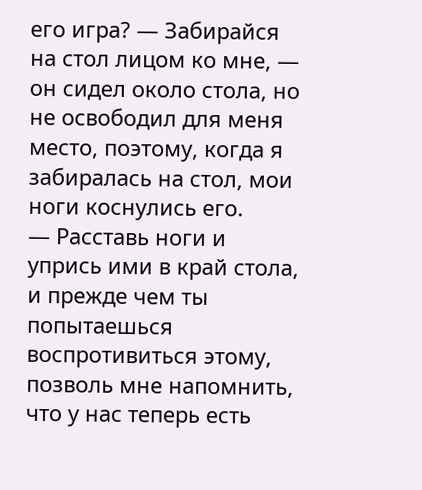его игра? — Забирайся на стол лицом ко мне, — он сидел около стола, но не освободил для меня место, поэтому, когда я забиралась на стол, мои ноги коснулись его.
— Расставь ноги и упрись ими в край стола, и прежде чем ты попытаешься воспротивиться этому, позволь мне напомнить, что у нас теперь есть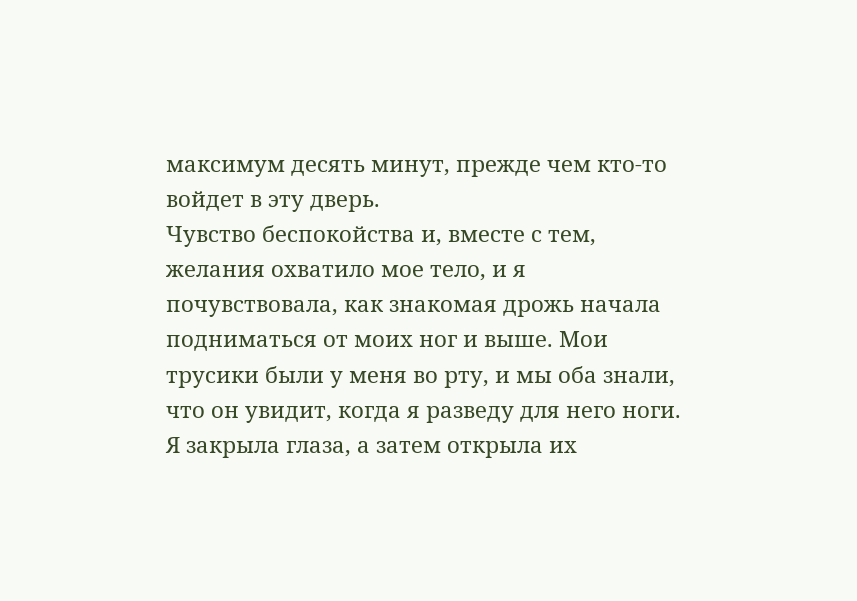максимум десять минут, прежде чем кто-то войдет в эту дверь.
Чувство беспокойства и, вместе с тем, желания охватило мое тело, и я почувствовала, как знакомая дрожь начала подниматься от моих ног и выше. Мои трусики были у меня во рту, и мы оба знали, что он увидит, когда я разведу для него ноги. Я закрыла глаза, а затем открыла их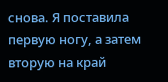снова. Я поставила первую ногу, а затем вторую на край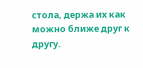стола, держа их как можно ближе друг к другу.